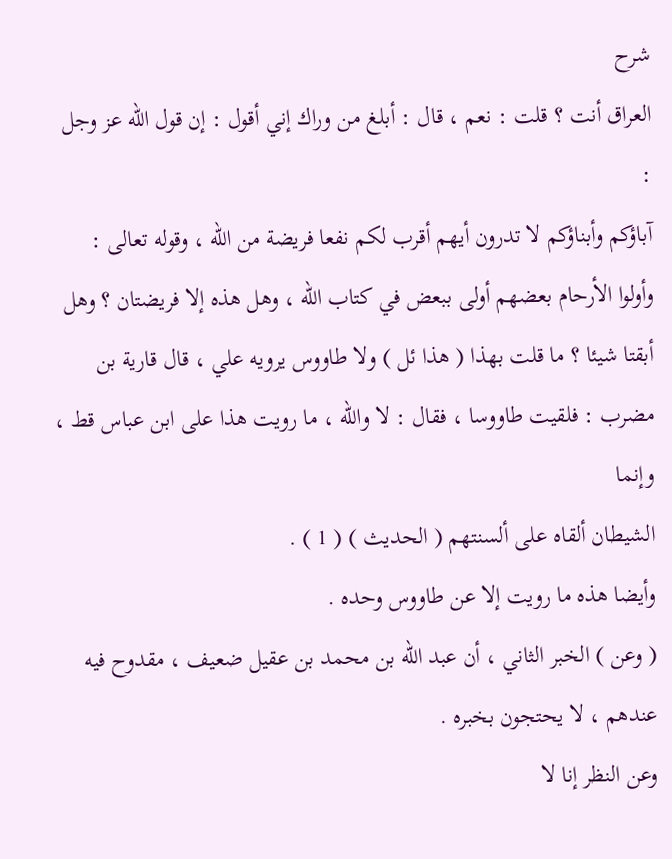شرح
العراق أنت ؟ قلت : نعم ، قال : أبلغ من وراك إني أقول : إن قول الله عز وجل :
آباؤكم وأبناؤكم لا تدرون أيهم أقرب لكم نفعا فريضة من الله ، وقوله تعالى :
وأولوا الأرحام بعضهم أولى ببعض في كتاب الله ، وهل هذه إلا فريضتان ؟ وهل
أبقتا شيئا ؟ ما قلت بهذا ( هذا ئل ) ولا طاووس يرويه علي ، قال قارية بن
مضرب : فلقيت طاووسا ، فقال : لا والله ، ما رويت هذا على ابن عباس قط ، وإنما
الشيطان ألقاه على ألسنتهم ( الحديث ) ( 1 ) .
وأيضا هذه ما رويت إلا عن طاووس وحده .
( وعن ) الخبر الثاني ، أن عبد الله بن محمد بن عقيل ضعيف ، مقدوح فيه
عندهم ، لا يحتجون بخبره .
وعن النظر إنا لا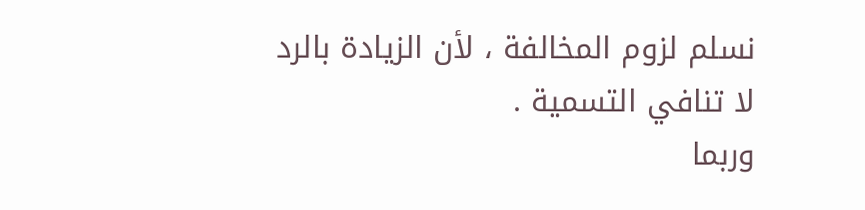نسلم لزوم المخالفة ، لأن الزيادة بالرد لا تنافي التسمية .
وربما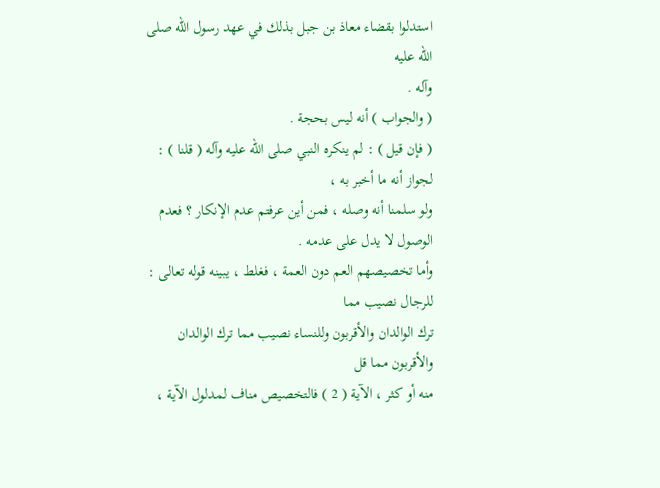استدلوا بقضاء معاذ بن جبل بذلك في عهد رسول الله صلى الله عليه
وآله .
( والجواب ) أنه ليس بحجة .
( فإن قيل ) : لم ينكره النبي صلى الله عليه وآله ( قلنا ) : لجواز أنه ما أخبر به ،
ولو سلمنا أنه وصله ، فمن أين عرفتم عدم الإنكار ؟ فعدم الوصول لا يدل على عدمه .
وأما تخصيصهم العم دون العمة ، فغلط ، يبينه قوله تعالى : للرجال نصيب مما
ترك الوالدان والأقربون وللنساء نصيب مما ترك الوالدان والأقربون مما قل
منه أو كثر ، الآية ( 2 ) فالتخصيص مناف لمدلول الآية ،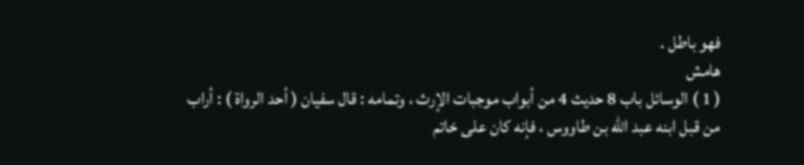فهو باطل .
هامش
( 1 ) الوسائل باب 8 حديث 4 من أبواب موجبات الإرث ، وتمامه : قال سفيان ( أحد الرواة ) : أراب
من قبل ابنه عبد الله بن طاووس ، فإنه كان على خاتم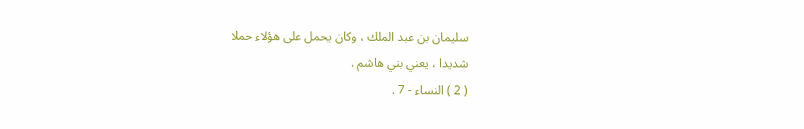سليمان بن عبد الملك ، وكان يحمل على هؤلاء حملا
شديدا ، يعني بني هاشم .
( 2 ) النساء - 7 .